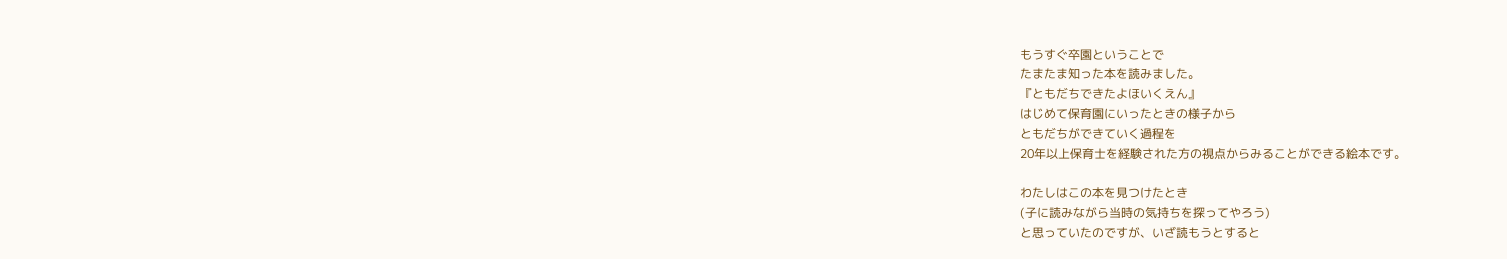もうすぐ卒園ということで
たまたま知った本を読みました。
『ともだちできたよほいくえん』
はじめて保育園にいったときの様子から
ともだちができていく過程を
20年以上保育士を経験された方の視点からみることができる絵本です。

わたしはこの本を見つけたとき
(子に読みながら当時の気持ちを探ってやろう)
と思っていたのですが、いざ読もうとすると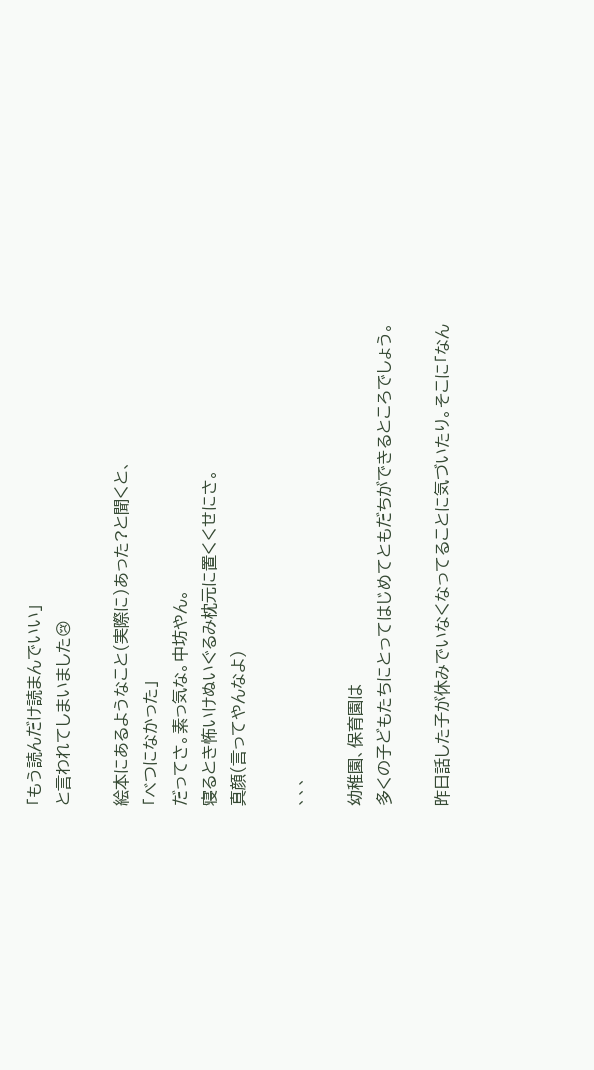「もう読んだけ読まんでいい」
と言われてしまいました😢

絵本にあるようなこと(実際に)あった?と聞くと、
「べつになかった」
だってさ。素っ気な。中坊やん。
寝るとき怖いけぬいぐるみ枕元に置くくせにさ。
真顔(言ってやんなよ)

、、、

幼稚園、保育園は
多くの子どもたちにとってはじめてともだちができるところでしょう。

昨日話した子が休みでいなくなってることに気づいたり。そこに「なん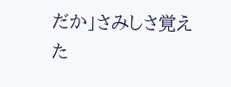だか」さみしさ覚えた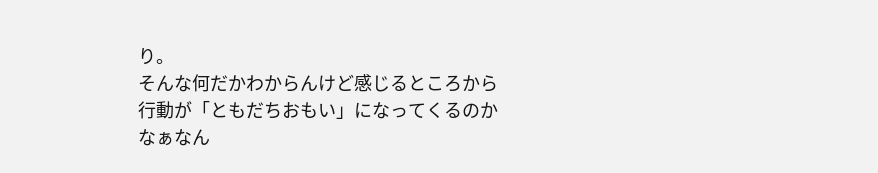り。
そんな何だかわからんけど感じるところから行動が「ともだちおもい」になってくるのかなぁなん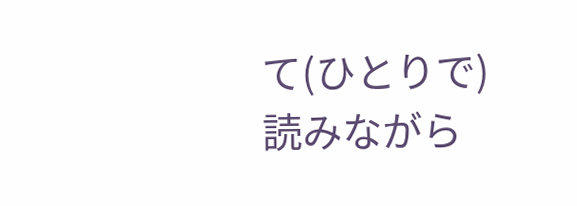て(ひとりで)読みながら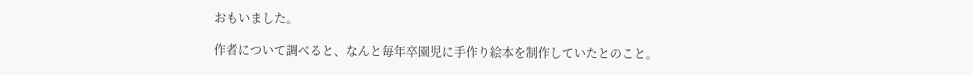おもいました。

作者について調べると、なんと毎年卒園児に手作り絵本を制作していたとのこと。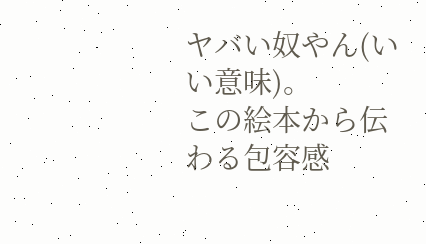ヤバい奴やん(いい意味)。
この絵本から伝わる包容感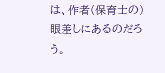は、作者(保育士の)眼差しにあるのだろう。